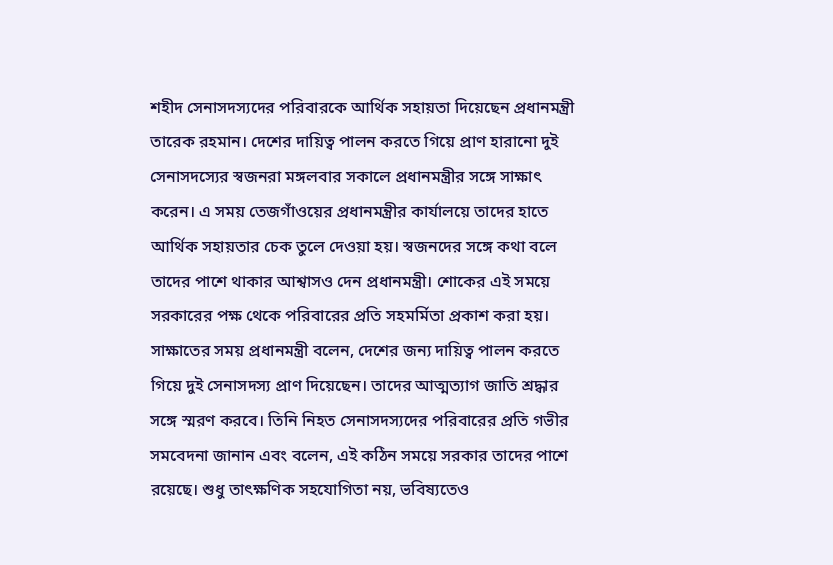শহীদ সেনাসদস্যদের পরিবারকে আর্থিক সহায়তা দিয়েছেন প্রধানমন্ত্রী তারেক রহমান। দেশের দায়িত্ব পালন করতে গিয়ে প্রাণ হারানো দুই সেনাসদস্যের স্বজনরা মঙ্গলবার সকালে প্রধানমন্ত্রীর সঙ্গে সাক্ষাৎ করেন। এ সময় তেজগাঁওয়ের প্রধানমন্ত্রীর কার্যালয়ে তাদের হাতে আর্থিক সহায়তার চেক তুলে দেওয়া হয়। স্বজনদের সঙ্গে কথা বলে তাদের পাশে থাকার আশ্বাসও দেন প্রধানমন্ত্রী। শোকের এই সময়ে সরকারের পক্ষ থেকে পরিবারের প্রতি সহমর্মিতা প্রকাশ করা হয়।
সাক্ষাতের সময় প্রধানমন্ত্রী বলেন, দেশের জন্য দায়িত্ব পালন করতে গিয়ে দুই সেনাসদস্য প্রাণ দিয়েছেন। তাদের আত্মত্যাগ জাতি শ্রদ্ধার সঙ্গে স্মরণ করবে। তিনি নিহত সেনাসদস্যদের পরিবারের প্রতি গভীর সমবেদনা জানান এবং বলেন, এই কঠিন সময়ে সরকার তাদের পাশে রয়েছে। শুধু তাৎক্ষণিক সহযোগিতা নয়, ভবিষ্যতেও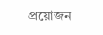প্রয়োজন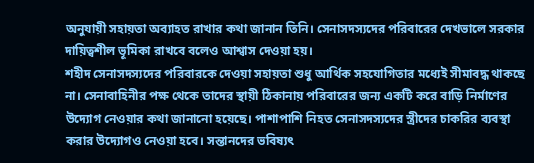অনুযায়ী সহায়তা অব্যাহত রাখার কথা জানান তিনি। সেনাসদস্যদের পরিবারের দেখভালে সরকার দায়িত্বশীল ভূমিকা রাখবে বলেও আশ্বাস দেওয়া হয়।
শহীদ সেনাসদস্যদের পরিবারকে দেওয়া সহায়তা শুধু আর্থিক সহযোগিতার মধ্যেই সীমাবদ্ধ থাকছে না। সেনাবাহিনীর পক্ষ থেকে তাদের স্থায়ী ঠিকানায় পরিবারের জন্য একটি করে বাড়ি নির্মাণের উদ্যোগ নেওয়ার কথা জানানো হয়েছে। পাশাপাশি নিহত সেনাসদস্যদের স্ত্রীদের চাকরির ব্যবস্থা করার উদ্যোগও নেওয়া হবে। সন্তানদের ভবিষ্যৎ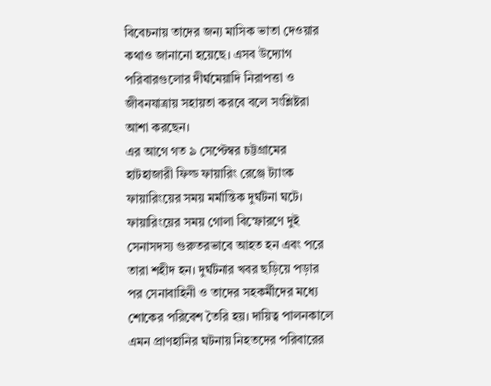বিবেচনায় তাদের জন্য মাসিক ভাতা দেওয়ার কথাও জানানো হয়েছে। এসব উদ্যোগ পরিবারগুলোর দীর্ঘমেয়াদি নিরাপত্তা ও জীবনযাত্রায় সহায়তা করবে বলে সংশ্লিষ্টরা আশা করছেন।
এর আগে গত ৯ সেপ্টেম্বর চট্টগ্রামের হাটহাজারী ফিল্ড ফায়ারিং রেঞ্জে ট্যাংক ফায়ারিংয়ের সময় মর্মান্তিক দুর্ঘটনা ঘটে। ফায়ারিংয়ের সময় গোলা বিস্ফোরণে দুই সেনাসদস্য গুরুতরভাবে আহত হন এবং পরে তারা শহীদ হন। দুর্ঘটনার খবর ছড়িয়ে পড়ার পর সেনাবাহিনী ও তাদের সহকর্মীদের মধ্যে শোকের পরিবেশ তৈরি হয়। দায়িত্ব পালনকালে এমন প্রাণহানির ঘটনায় নিহতদের পরিবারের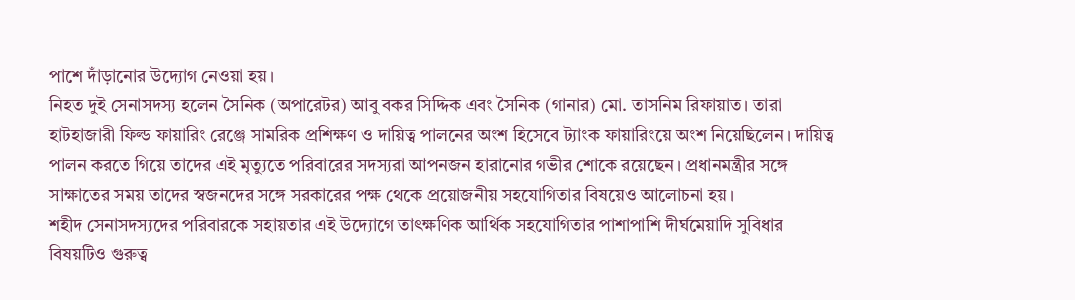পাশে দাঁড়ানোর উদ্যোগ নেওয়া হয়।
নিহত দুই সেনাসদস্য হলেন সৈনিক (অপারেটর) আবু বকর সিদ্দিক এবং সৈনিক (গানার) মো. তাসনিম রিফায়াত। তারা হাটহাজারী ফিল্ড ফায়ারিং রেঞ্জে সামরিক প্রশিক্ষণ ও দায়িত্ব পালনের অংশ হিসেবে ট্যাংক ফায়ারিংয়ে অংশ নিয়েছিলেন। দায়িত্ব পালন করতে গিয়ে তাদের এই মৃত্যুতে পরিবারের সদস্যরা আপনজন হারানোর গভীর শোকে রয়েছেন। প্রধানমন্ত্রীর সঙ্গে সাক্ষাতের সময় তাদের স্বজনদের সঙ্গে সরকারের পক্ষ থেকে প্রয়োজনীয় সহযোগিতার বিষয়েও আলোচনা হয়।
শহীদ সেনাসদস্যদের পরিবারকে সহায়তার এই উদ্যোগে তাৎক্ষণিক আর্থিক সহযোগিতার পাশাপাশি দীর্ঘমেয়াদি সুবিধার বিষয়টিও গুরুত্ব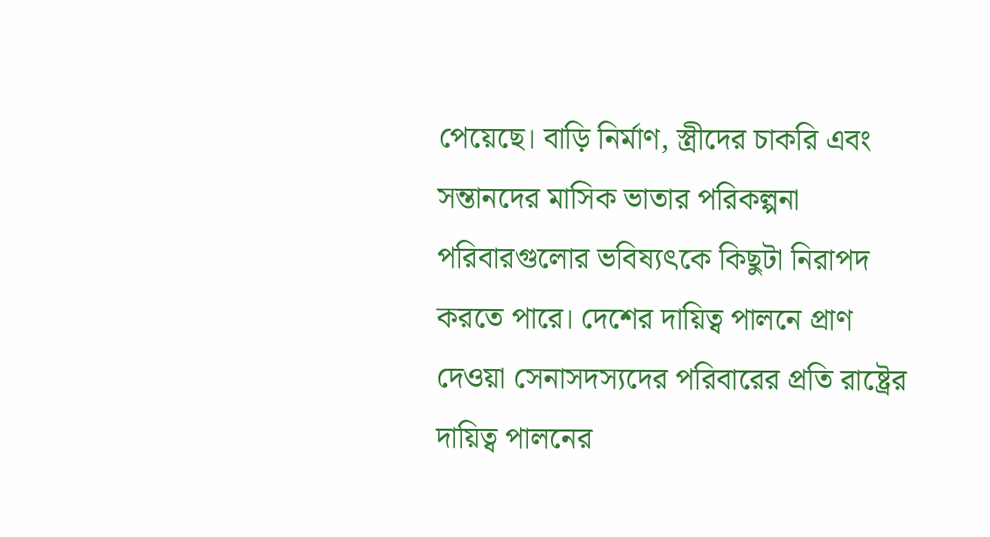পেয়েছে। বাড়ি নির্মাণ, স্ত্রীদের চাকরি এবং সন্তানদের মাসিক ভাতার পরিকল্পনা পরিবারগুলোর ভবিষ্যৎকে কিছুটা নিরাপদ করতে পারে। দেশের দায়িত্ব পালনে প্রাণ দেওয়া সেনাসদস্যদের পরিবারের প্রতি রাষ্ট্রের দায়িত্ব পালনের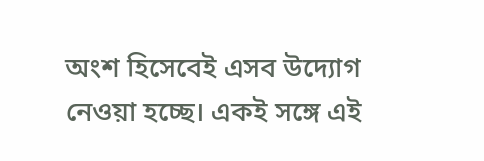অংশ হিসেবেই এসব উদ্যোগ নেওয়া হচ্ছে। একই সঙ্গে এই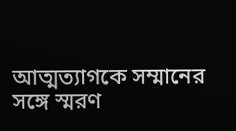আত্মত্যাগকে সম্মানের সঙ্গে স্মরণ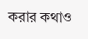করার কথাও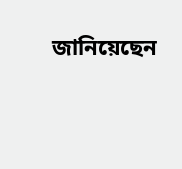জানিয়েছেন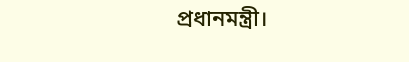প্রধানমন্ত্রী।